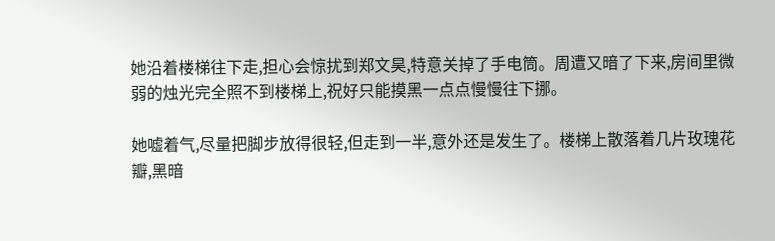她沿着楼梯往下走,担心会惊扰到郑文昊,特意关掉了手电筒。周遭又暗了下来,房间里微弱的烛光完全照不到楼梯上,祝好只能摸黑一点点慢慢往下挪。

她嘘着气,尽量把脚步放得很轻,但走到一半,意外还是发生了。楼梯上散落着几片玫瑰花瓣,黑暗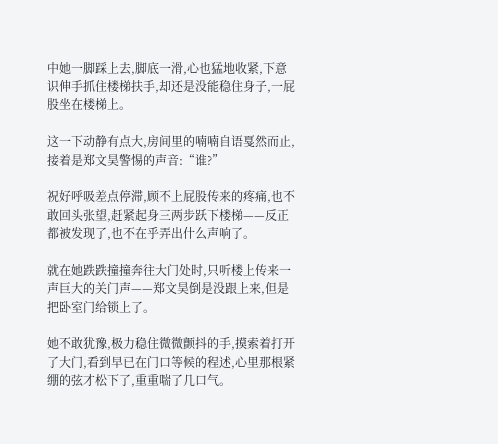中她一脚踩上去,脚底一滑,心也猛地收紧,下意识伸手抓住楼梯扶手,却还是没能稳住身子,一屁股坐在楼梯上。

这一下动静有点大,房间里的喃喃自语戛然而止,接着是郑文昊警惕的声音:“谁?”

祝好呼吸差点停滞,顾不上屁股传来的疼痛,也不敢回头张望,赶紧起身三两步跃下楼梯——反正都被发现了,也不在乎弄出什么声响了。

就在她跌跌撞撞奔往大门处时,只听楼上传来一声巨大的关门声——郑文昊倒是没跟上来,但是把卧室门给锁上了。

她不敢犹豫,极力稳住微微颤抖的手,摸索着打开了大门,看到早已在门口等候的程述,心里那根紧绷的弦才松下了,重重喘了几口气。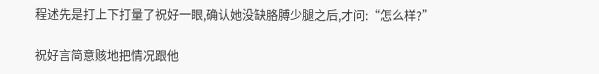程述先是打上下打量了祝好一眼,确认她没缺胳膊少腿之后,才问:“怎么样?”

祝好言简意赅地把情况跟他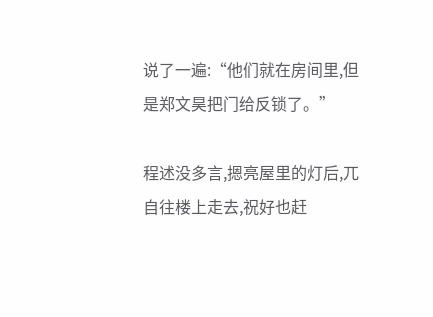说了一遍:“他们就在房间里,但是郑文昊把门给反锁了。”

程述没多言,摁亮屋里的灯后,兀自往楼上走去,祝好也赶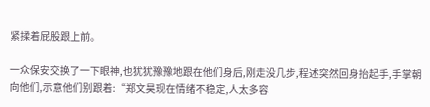紧揉着屁股跟上前。

一众保安交换了一下眼神,也犹犹豫豫地跟在他们身后,刚走没几步,程述突然回身抬起手,手掌朝向他们,示意他们别跟着:“郑文昊现在情绪不稳定,人太多容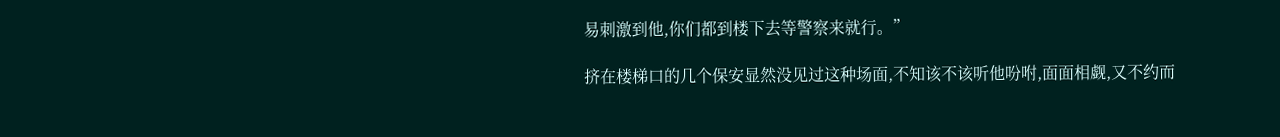易刺激到他,你们都到楼下去等警察来就行。”

挤在楼梯口的几个保安显然没见过这种场面,不知该不该听他吩咐,面面相觑,又不约而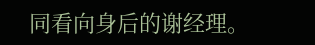同看向身后的谢经理。